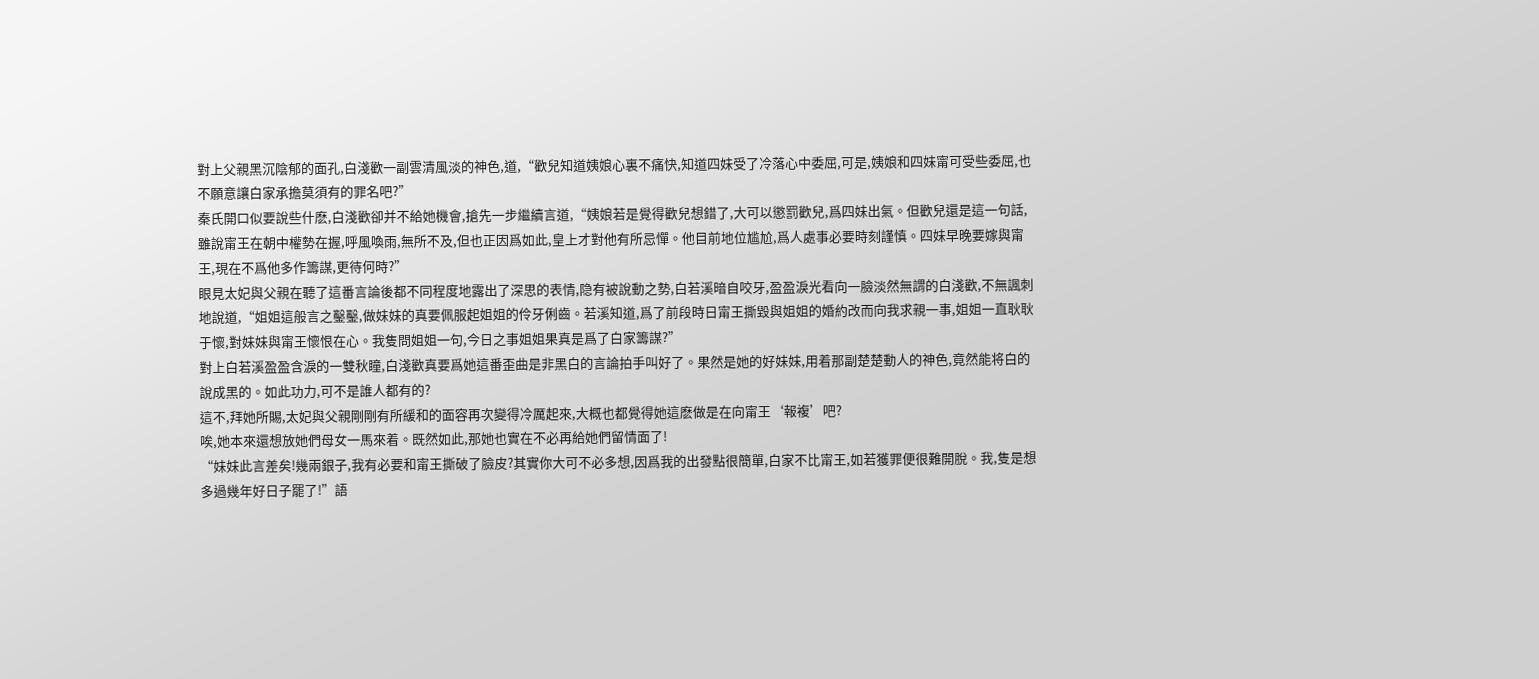對上父親黑沉陰郁的面孔,白淺歡一副雲清風淡的神色,道,“歡兒知道姨娘心裏不痛快,知道四妹受了冷落心中委屈,可是,姨娘和四妹甯可受些委屈,也不願意讓白家承擔莫須有的罪名吧?”
秦氏開口似要說些什麽,白淺歡卻并不給她機會,搶先一步繼續言道,“姨娘若是覺得歡兒想錯了,大可以懲罰歡兒,爲四妹出氣。但歡兒還是這一句話,雖說甯王在朝中權勢在握,呼風喚雨,無所不及,但也正因爲如此,皇上才對他有所忌憚。他目前地位尴尬,爲人處事必要時刻謹慎。四妹早晚要嫁與甯王,現在不爲他多作籌謀,更待何時?”
眼見太妃與父親在聽了這番言論後都不同程度地露出了深思的表情,隐有被說動之勢,白若溪暗自咬牙,盈盈淚光看向一臉淡然無謂的白淺歡,不無諷刺地說道,“姐姐這般言之鑿鑿,做妹妹的真要佩服起姐姐的伶牙俐齒。若溪知道,爲了前段時日甯王撕毀與姐姐的婚約改而向我求親一事,姐姐一直耿耿于懷,對妹妹與甯王懷恨在心。我隻問姐姐一句,今日之事姐姐果真是爲了白家籌謀?”
對上白若溪盈盈含淚的一雙秋瞳,白淺歡真要爲她這番歪曲是非黑白的言論拍手叫好了。果然是她的好妹妹,用着那副楚楚動人的神色,竟然能将白的說成黑的。如此功力,可不是誰人都有的?
這不,拜她所賜,太妃與父親剛剛有所緩和的面容再次變得冷厲起來,大概也都覺得她這麽做是在向甯王‘報複’吧?
唉,她本來還想放她們母女一馬來着。既然如此,那她也實在不必再給她們留情面了!
“妹妹此言差矣!幾兩銀子,我有必要和甯王撕破了臉皮?其實你大可不必多想,因爲我的出發點很簡單,白家不比甯王,如若獲罪便很難開脫。我,隻是想多過幾年好日子罷了!”語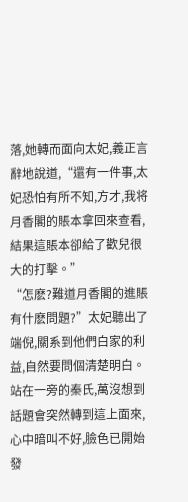落,她轉而面向太妃,義正言辭地說道,“還有一件事,太妃恐怕有所不知,方才,我将月香閣的賬本拿回來查看,結果這賬本卻給了歡兒很大的打擊。”
“怎麽?難道月香閣的進賬有什麽問題?”太妃聽出了端倪,關系到他們白家的利益,自然要問個清楚明白。
站在一旁的秦氏,萬沒想到話題會突然轉到這上面來,心中暗叫不好,臉色已開始發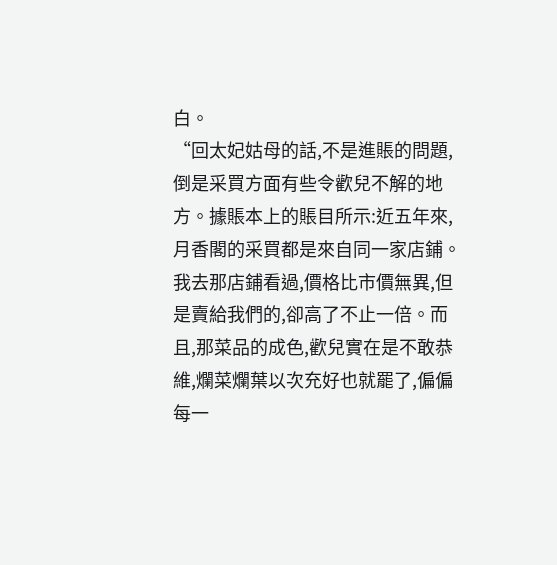白。
“回太妃姑母的話,不是進賬的問題,倒是采買方面有些令歡兒不解的地方。據賬本上的賬目所示:近五年來,月香閣的采買都是來自同一家店鋪。我去那店鋪看過,價格比市價無異,但是賣給我們的,卻高了不止一倍。而且,那菜品的成色,歡兒實在是不敢恭維,爛菜爛葉以次充好也就罷了,偏偏每一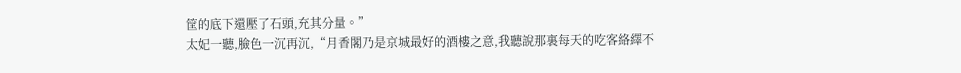筐的底下還壓了石頭,充其分量。”
太妃一聽,臉色一沉再沉,“月香閣乃是京城最好的酒樓之意,我聽說那裏每天的吃客絡繹不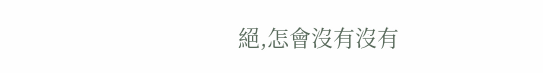絕,怎會沒有沒有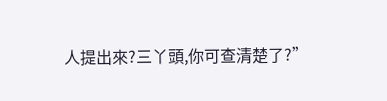人提出來?三丫頭,你可查清楚了?”